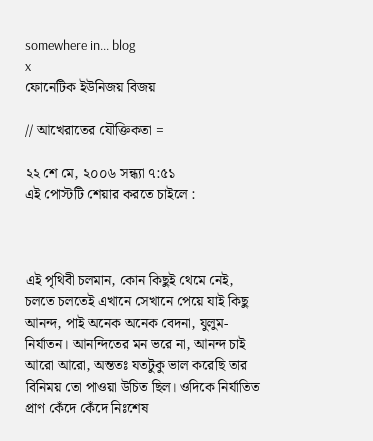somewhere in... blog
x
ফোনেটিক ইউনিজয় বিজয়

// আখেরাতের যৌক্তিকতা =

২২ শে মে, ২০০৬ সন্ধ্যা ৭:৫১
এই পোস্টটি শেয়ার করতে চাইলে :



এই পৃথিবী চলমান, কোন কিছুই থেমে নেই, চলতে চলতেই এখানে সেখানে পেয়ে যাই কিছু আনন্দ, পাই অনেক অনেক বেদনা, যুলুম-নির্যাতন। আনন্দিতের মন ভরে না, আনন্দ চাই আরো আরো, অন্ততঃ যতটুকু ভাল করেছি তার বিনিময় তো পাওয়া উচিত ছিল। ওদিকে নির্যাতিত প্রাণ কেঁদে কেঁদে নিঃশেষ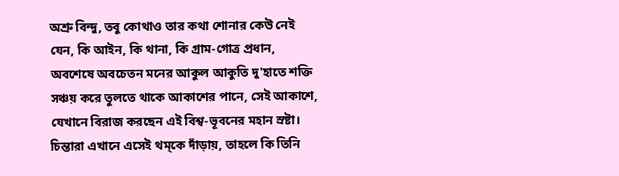অশ্রু বিন্দু, তবু কোথাও তার কথা শোনার কেউ নেই যেন, কি আইন, কি থানা, কি গ্রাম-গোত্র প্রধান, অবশেষে অবচেতন মনের আকুল আকুতি দু'হাতে শক্তি সঞ্চয় করে তুলতে থাকে আকাশের পানে, সেই আকাশে, যেখানে বিরাজ করছেন এই বিশ্ব-ভূবনের মহান স্রষ্টা। চিন্তারা এখানে এসেই থম্কে দাঁড়ায়, তাহলে কি তিনি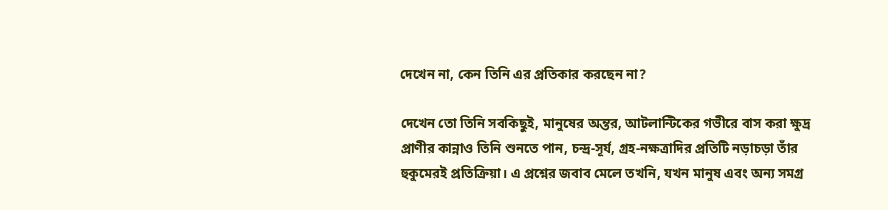দেখেন না, কেন তিনি এর প্রতিকার করছেন না?

দেখেন তো তিনি সবকিছুই, মানুষের অন্তর, আটলান্টিকের গভীরে বাস করা ক্ষুদ্র প্রাণীর কান্নাও তিনি শুনতে পান, চন্দ্র-সূর্য, গ্রহ-নক্ষত্রাদির প্রতিটি নড়াচড়া তাঁর হুকুমেরই প্রতিক্রিয়া। এ প্রশ্নের জবাব মেলে তখনি, যখন মানুষ এবং অন্য সমগ্র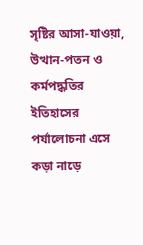সৃষ্টির আসা-যাওয়া, উত্থান-পতন ও কর্মপদ্ধতির ইতিহাসের পর্যালোচনা এসে কড়া নাড়ে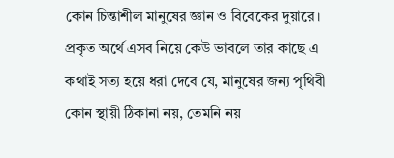কোন চিন্তাশীল মানুষের জ্ঞান ও বিবেকের দুয়ারে। প্রকৃত অর্থে এসব নিয়ে কেউ ভাবলে তার কাছে এ কথাই সত্য হয়ে ধরা দেবে যে, মানুষের জন্য পৃথিবী কোন স্থায়ী ঠিকানা নয়, তেমনি নয়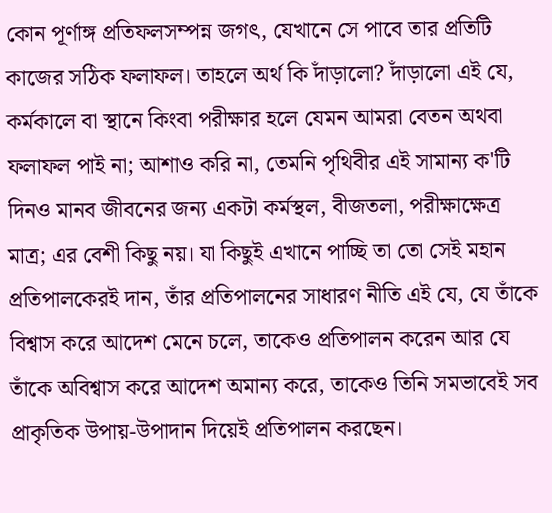কোন পূর্ণাঙ্গ প্রতিফলসম্পন্ন জগৎ, যেখানে সে পাবে তার প্রতিটি কাজের সঠিক ফলাফল। তাহলে অর্থ কি দাঁড়ালো? দাঁড়ালো এই যে, কর্মকালে বা স্থানে কিংবা পরীক্ষার হলে যেমন আমরা বেতন অথবা ফলাফল পাই না; আশাও করি না, তেমনি পৃথিবীর এই সামান্য ক'টি দিনও মানব জীবনের জন্য একটা কর্মস্থল, বীজতলা, পরীক্ষাক্ষেত্র মাত্র; এর বেশী কিছু নয়। যা কিছুই এখানে পাচ্ছি তা তো সেই মহান প্রতিপালকেরই দান, তাঁর প্রতিপালনের সাধারণ নীতি এই যে, যে তাঁকে বিশ্বাস করে আদেশ মেনে চলে, তাকেও প্রতিপালন করেন আর যে তাঁকে অবিশ্বাস করে আদেশ অমান্য করে, তাকেও তিনি সমভাবেই সব প্রাকৃতিক উপায়-উপাদান দিয়েই প্রতিপালন করছেন।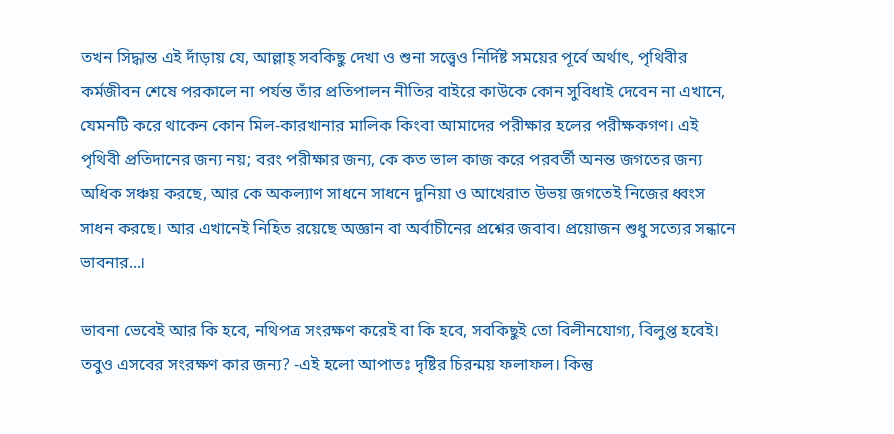তখন সিদ্ধান্ত এই দাঁড়ায় যে, আল্লাহ্ সবকিছু দেখা ও শুনা সত্ত্বেও নির্দিষ্ট সময়ের পূর্বে অর্থাৎ, পৃথিবীর কর্মজীবন শেষে পরকালে না পর্যন্ত তাঁর প্রতিপালন নীতির বাইরে কাউকে কোন সুবিধাই দেবেন না এখানে, যেমনটি করে থাকেন কোন মিল-কারখানার মালিক কিংবা আমাদের পরীক্ষার হলের পরীক্ষকগণ। এই পৃথিবী প্রতিদানের জন্য নয়; বরং পরীক্ষার জন্য, কে কত ভাল কাজ করে পরবর্তী অনন্ত জগতের জন্য অধিক সঞ্চয় করছে, আর কে অকল্যাণ সাধনে সাধনে দুনিয়া ও আখেরাত উভয় জগতেই নিজের ধ্বংস সাধন করছে। আর এখানেই নিহিত রয়েছে অজ্ঞান বা অর্বাচীনের প্রশ্নের জবাব। প্রয়োজন শুধু সত্যের সন্ধানে ভাবনার...।

ভাবনা ভেবেই আর কি হবে, নথিপত্র সংরক্ষণ করেই বা কি হবে, সবকিছুই তো বিলীনযোগ্য, বিলুপ্ত হবেই। তবুও এসবের সংরক্ষণ কার জন্য? -এই হলো আপাতঃ দৃষ্টির চিরন্ময় ফলাফল। কিন্তু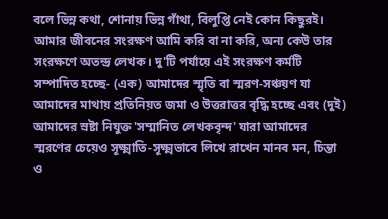বলে ভিন্ন কথা, শোনায় ভিন্ন গাঁথা, বিলুপ্তি নেই কোন কিছুরই। আমার জীবনের সংরক্ষণ আমি করি বা না করি, অন্য কেউ তার সংরক্ষণে অতন্দ্র লেখক। দু'টি পর্যায়ে এই সংরক্ষণ কর্মটি সম্পাদিত হচ্ছে- (এক) আমাদের স্মৃতি বা স্মরণ-সঞ্চয়ণ যা আমাদের মাথায় প্রতিনিয়ত জমা ও উত্তরাত্তর বৃদ্ধি হচ্ছে এবং (দুই) আমাদের স্রষ্টা নিযুক্ত 'সম্মানিত লেখকবৃন্দ' যারা আমাদের স্মরণের চেয়েও সূক্ষ্মাতি-সূক্ষ্মভাবে লিখে রাখেন মানব মন, চিন্তা ও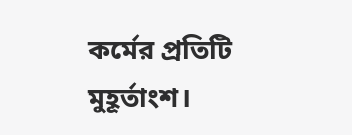কর্মের প্রতিটি মুহূর্তাংশ।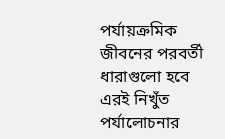পর্যায়ক্রমিক জীবনের পরবর্তী ধারাগুলো হবে এরই নিখুঁত পর্যালোচনার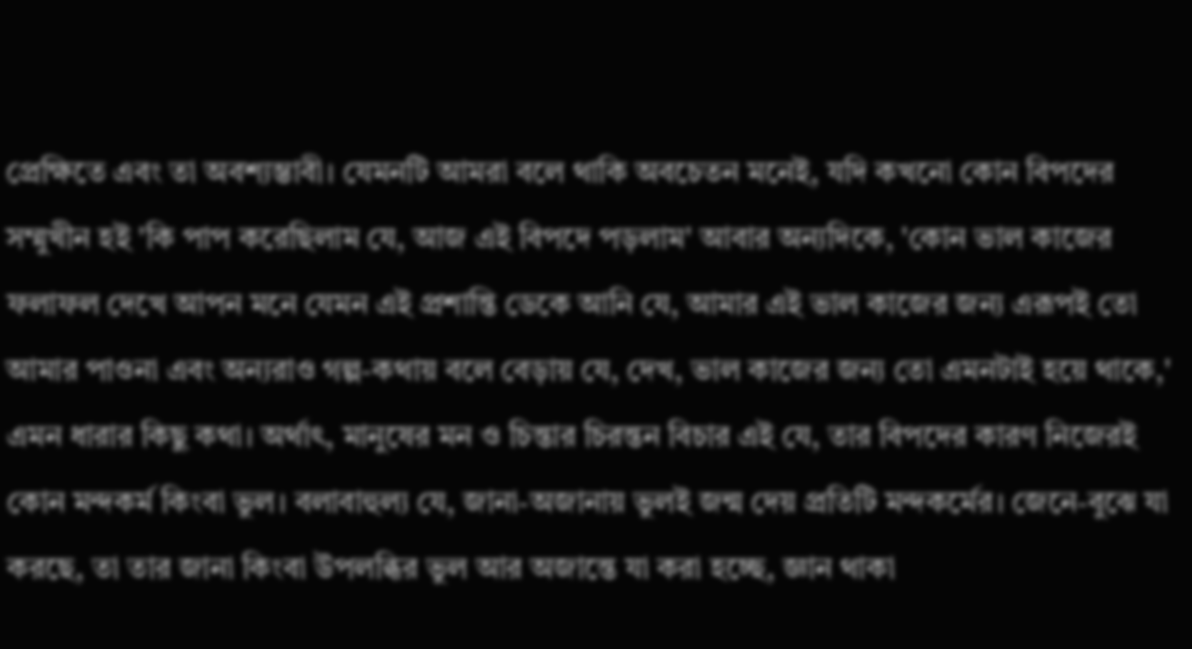প্রেক্ষিতে এবং তা অবশ্যম্ভাবী। যেমনটি আমরা বলে থাকি অবচেতন মনেই, যদি কখনো কোন বিপদের সম্মুখীন হই 'কি পাপ করেছিলাম যে, আজ এই বিপদে পড়লাম' আবার অন্যদিকে, 'কোন ভাল কাজের ফলাফল দেখে আপন মনে যেমন এই প্রশান্তি ডেকে আনি যে, আমার এই ভাল কাজের জন্য এরূপই তো আমার পাওনা এবং অন্যরাও গল্প-কথায় বলে বেড়ায় যে, দেখ, ভাল কাজের জন্য তো এমনটাই হয়ে থাকে,' এমন ধারার কিছু কথা। অর্থাৎ, মানুষের মন ও চিন্তার চিরন্তন বিচার এই যে, তার বিপদের কারণ নিজেরই কোন মন্দকর্ম কিংবা ভুল। বলাবাহুল্য যে, জানা-অজানায় ভুলই জন্ম দেয় প্রতিটি মন্দকর্মের। জেনে-বুঝে যা করছে, তা তার জানা কিংবা উপলব্ধির ভুল আর অজান্তে যা করা হচ্ছে, জ্ঞান থাকা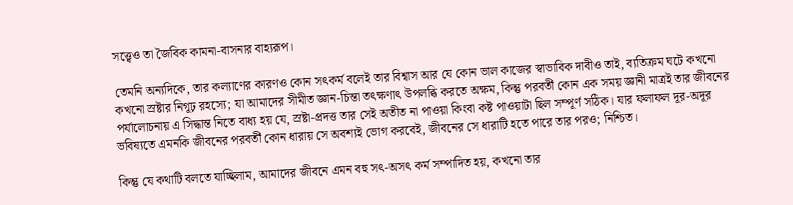সত্ত্বেও তা জৈবিক কামনা-বাসনার বাহ্যরূপ।

তেমনি অন্যদিকে, তার কল্যাণের কারণও কোন সৎকর্ম বলেই তার বিশ্বাস আর যে কোন ভাল কাজের স্বাভাবিক দাবীও তাই, ব্যতিক্রম ঘটে কখনো কখনো স্রষ্টার নিগূঢ় রহস্যে; যা আমাদের সীমীত জ্ঞান-চিন্তা তৎক্ষণাৎ উপলব্ধি করতে অক্ষম, কিন্তু পরবর্তী কোন এক সময় জ্ঞানী মাত্রই তার জীবনের পর্যালোচনায় এ সিদ্ধান্ত নিতে বাধ্য হয় যে, স্রষ্টা-প্রদত্ত তার সেই অতীত না পাওয়া কিংবা কষ্ট পাওয়াটা ছিল সম্পূর্ণ সঠিক। যার ফলাফল দূর-অদূর ভবিষ্যতে এমনকি জীবনের পরবর্তী কোন ধারায় সে অবশ্যই ভোগ করবেই, জীবনের সে ধারাটি হতে পারে তার পরও; নিশ্চিত।

কিন্তু যে কথাটি বলতে যাচ্ছিলাম, আমাদের জীবনে এমন বহু সৎ-অসৎ কর্ম সম্পাদিত হয়, কখনো তার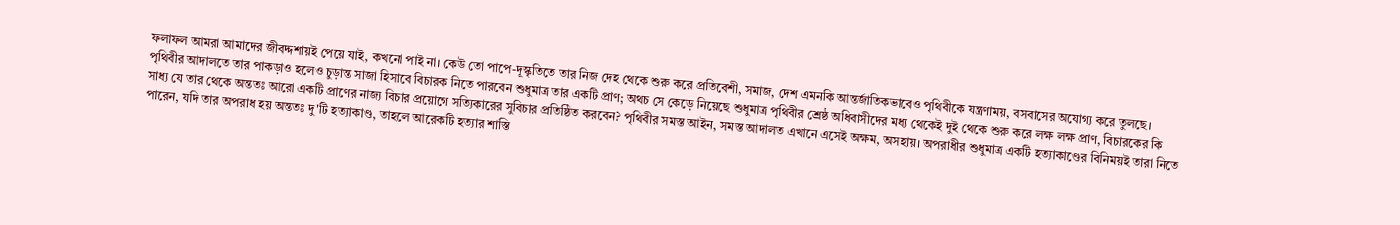ফলাফল আমরা আমাদের জীবদ্দশায়ই পেয়ে যাই, কখনো পাই না। কেউ তো পাপে-দূস্কৃতিতে তার নিজ দেহ থেকে শুরু করে প্রতিবেশী, সমাজ, দেশ এমনকি আন্তর্জাতিকভাবেও পৃথিবীকে যন্ত্রণাময়, বসবাসের অযোগ্য করে তুলছে। পৃথিবীর আদালতে তার পাকড়াও হলেও চুড়ান্ত সাজা হিসাবে বিচারক নিতে পারবেন শুধুমাত্র তার একটি প্রাণ; অথচ সে কেড়ে নিয়েছে শুধুমাত্র পৃথিবীর শ্রেষ্ঠ অধিবাসীদের মধ্য থেকেই দুই থেকে শুরু করে লক্ষ লক্ষ প্রাণ, বিচারকের কি সাধ্য যে তার থেকে অন্ততঃ আরো একটি প্রাণের নাজ্য বিচার প্রয়োগে সত্যিকারের সুবিচার প্রতিষ্ঠিত করবেন? পৃথিবীর সমস্ত আইন, সমস্ত আদালত এখানে এসেই অক্ষম, অসহায়। অপরাধীর শুধুমাত্র একটি হত্যাকাণ্ডের বিনিময়ই তারা নিতে পারেন, যদি তার অপরাধ হয় অন্ততঃ দু'টি হত্যাকাণ্ড, তাহলে আরেকটি হত্যার শাস্তি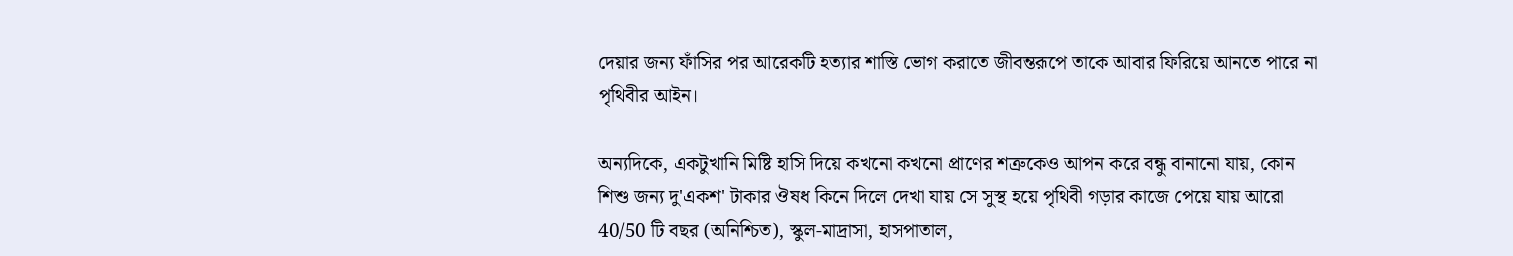দেয়ার জন্য ফাঁসির পর আরেকটি হত্যার শাস্তি ভোগ করাতে জীবন্তরূপে তাকে আবার ফিরিয়ে আনতে পারে না পৃথিবীর আইন।

অন্যদিকে, একটুখানি মিষ্টি হাসি দিয়ে কখনো কখনো প্রাণের শত্রুকেও আপন করে বন্ধু বানানো যায়, কোন শিশু জন্য দু'একশ' টাকার ঔষধ কিনে দিলে দেখা যায় সে সুস্থ হয়ে পৃথিবী গড়ার কাজে পেয়ে যায় আরো 40/50 টি বছর (অনিশ্চিত), স্কুল-মাদ্রাসা, হাসপাতাল,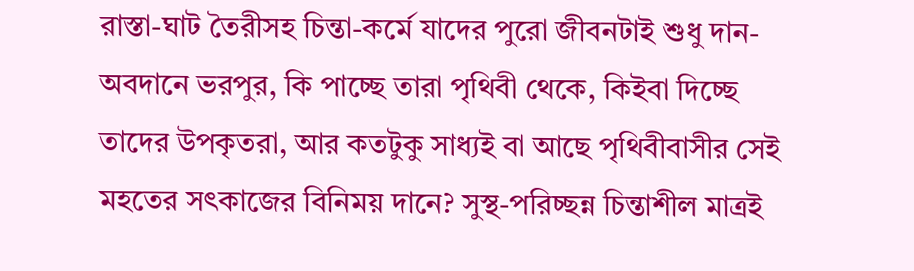রাস্তা-ঘাট তৈরীসহ চিন্তা-কর্মে যাদের পুরো জীবনটাই শুধু দান-অবদানে ভরপুর, কি পাচ্ছে তারা পৃথিবী থেকে, কিইবা দিচ্ছে তাদের উপকৃতরা, আর কতটুকু সাধ্যই বা আছে পৃথিবীবাসীর সেই মহতের সৎকাজের বিনিময় দানে? সুস্থ-পরিচ্ছন্ন চিন্তাশীল মাত্রই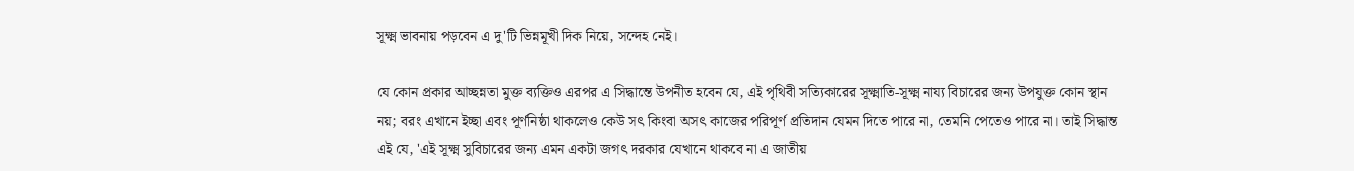সূক্ষ্ম ভাবনায় পড়বেন এ দু'টি ভিন্নমূখী দিক নিয়ে, সন্দেহ নেই।

যে কোন প্রকার আচ্ছন্নতা মুক্ত ব্যক্তিও এরপর এ সিদ্ধান্তে উপনীত হবেন যে, এই পৃথিবী সত্যিকারের সূক্ষ্মাতি-সূক্ষ্ম নায্য বিচারের জন্য উপযুক্ত কোন স্থান নয়; বরং এখানে ইচ্ছা এবং পূর্ণনিষ্ঠা থাকলেও কেউ সৎ কিংবা অসৎ কাজের পরিপূর্ণ প্রতিদান যেমন দিতে পারে না, তেমনি পেতেও পারে না। তাই সিদ্ধান্ত এই যে, 'এই সূক্ষ্ম সুবিচারের জন্য এমন একটা জগৎ দরকার যেখানে থাকবে না এ জাতীয়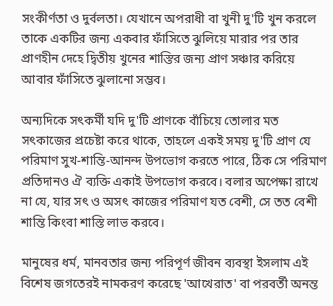সংকীর্ণতা ও দুর্বলতা। যেখানে অপরাধী বা খুনী দু'টি খুন করলে তাকে একটির জন্য একবার ফাঁসিতে ঝুলিয়ে মারার পর তার প্রাণহীন দেহে দ্বিতীয় খুনের শাস্তির জন্য প্রাণ সঞ্চার করিয়ে আবার ফাঁসিতে ঝুলানো সম্ভব।

অন্যদিকে সৎকর্মী যদি দু'টি প্রাণকে বাঁচিয়ে তোলার মত সৎকাজের প্রচেষ্টা করে থাকে, তাহলে একই সময় দু'টি প্রাণ যে পরিমাণ সুখ-শান্তি-আনন্দ উপভোগ করতে পারে, ঠিক সে পরিমাণ প্রতিদানও ঐ ব্যক্তি একাই উপভোগ করবে। বলার অপেক্ষা রাখে না যে, যার সৎ ও অসৎ কাজের পরিমাণ যত বেশী, সে তত বেশী শান্তি কিংবা শাস্তি লাভ করবে।

মানুষের ধর্ম, মানবতার জন্য পরিপূর্ণ জীবন ব্যবস্থা ইসলাম এই বিশেষ জগতেরই নামকরণ করেছে 'আখেরাত' বা পরবর্তী অনন্ত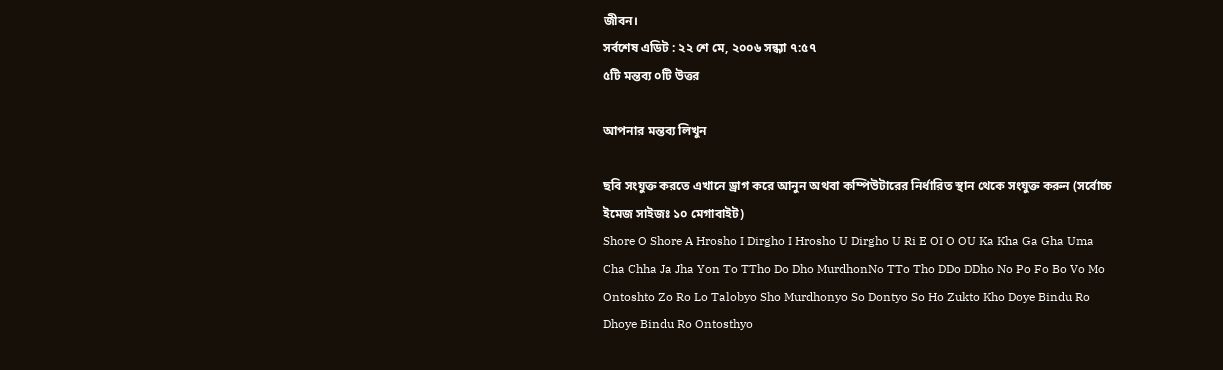জীবন।
সর্বশেষ এডিট : ২২ শে মে, ২০০৬ সন্ধ্যা ৭:৫৭
৫টি মন্তব্য ০টি উত্তর

আপনার মন্তব্য লিখুন

ছবি সংযুক্ত করতে এখানে ড্রাগ করে আনুন অথবা কম্পিউটারের নির্ধারিত স্থান থেকে সংযুক্ত করুন (সর্বোচ্চ ইমেজ সাইজঃ ১০ মেগাবাইট)
Shore O Shore A Hrosho I Dirgho I Hrosho U Dirgho U Ri E OI O OU Ka Kha Ga Gha Uma Cha Chha Ja Jha Yon To TTho Do Dho MurdhonNo TTo Tho DDo DDho No Po Fo Bo Vo Mo Ontoshto Zo Ro Lo Talobyo Sho Murdhonyo So Dontyo So Ho Zukto Kho Doye Bindu Ro Dhoye Bindu Ro Ontosthyo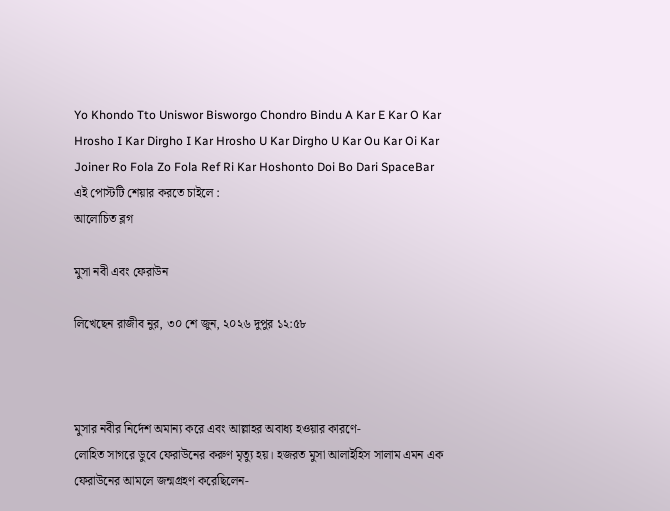Yo Khondo Tto Uniswor Bisworgo Chondro Bindu A Kar E Kar O Kar Hrosho I Kar Dirgho I Kar Hrosho U Kar Dirgho U Kar Ou Kar Oi Kar Joiner Ro Fola Zo Fola Ref Ri Kar Hoshonto Doi Bo Dari SpaceBar
এই পোস্টটি শেয়ার করতে চাইলে :
আলোচিত ব্লগ

মুসা নবী এবং ফেরাউন

লিখেছেন রাজীব নুর, ৩০ শে জুন, ২০২৬ দুপুর ১২:৫৮



মুসার নবীর নির্দেশ অমান্য করে এবং আল্লাহর অবাধ্য হওয়ার কারণে-
লোহিত সাগরে ডুবে ফেরাউনের করুণ মৃত্যু হয়। হজরত মুসা আলাইহিস সালাম এমন এক ফেরাউনের আমলে জন্মগ্রহণ করেছিলেন-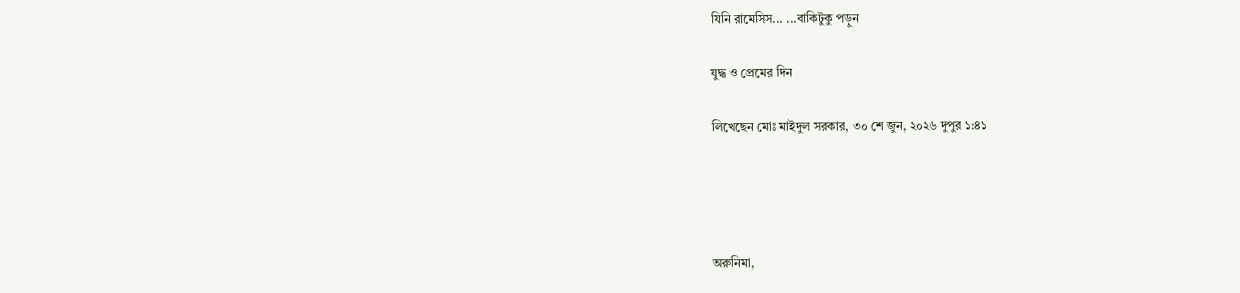যিনি রামেসিস... ...বাকিটুকু পড়ুন

যুদ্ধ ও প্রেমের দিন

লিখেছেন মোঃ মাইদুল সরকার, ৩০ শে জুন, ২০২৬ দুপুর ১:৪১




অরুনিমা,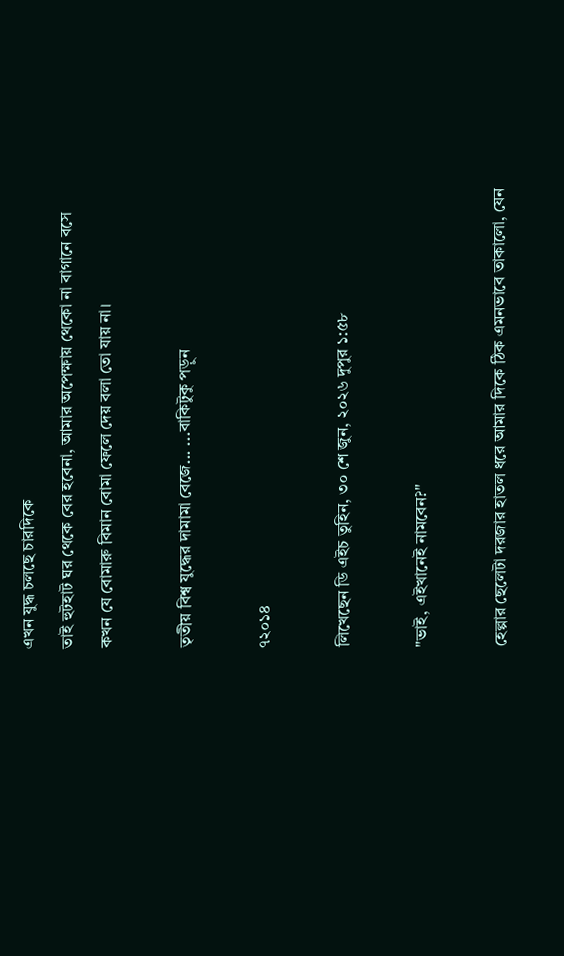এখন যুদ্ধ চলছে চারদিকে
তাই হুটহাট ঘর থেকে বের হবেনা, আমার অপেক্ষায় থেকো না বাগানে বসে
কখন যে বোমারু বিমান বোমা ফেলে দেয় বলা তো যায় না।

তৃতীয় বিশ্ব যুদ্ধের দামামা বেজে... ...বাকিটুকু পড়ুন

৭২০১৪

লিখেছেন ডি এইচ তুহিন, ৩০ শে জুন, ২০২৬ দুপুর ১:৫৮

"ভাই, এইখানেই নামবেন?"

হেল্পার ছেলেটা দরজার হাতল ধরে আমার দিকে ঠিক এমনভাবে তাকালো, যেন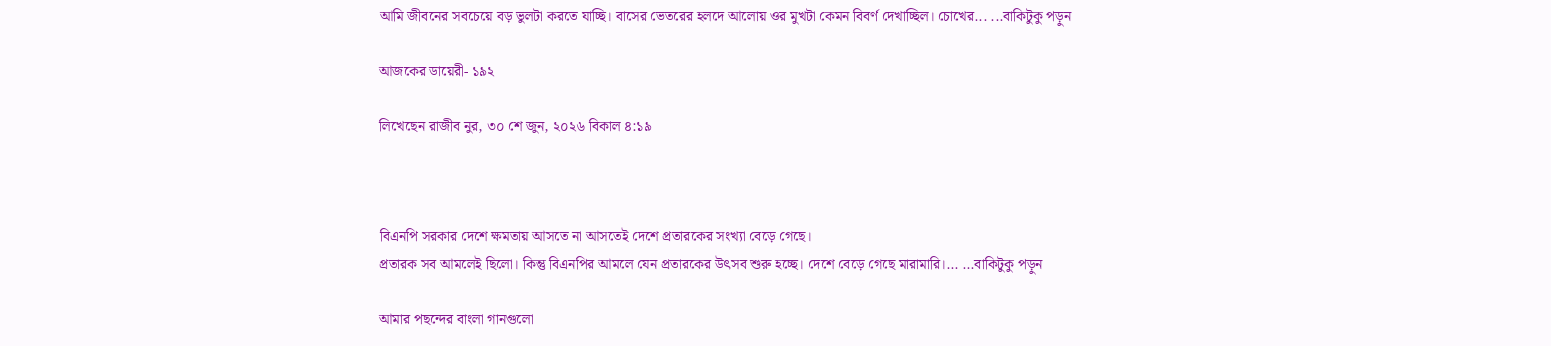আমি জীবনের সবচেয়ে বড় ভুলটা করতে যাচ্ছি। বাসের ভেতরের হলদে আলোয় ওর মুখটা কেমন বিবর্ণ দেখাচ্ছিল। চোখের... ...বাকিটুকু পড়ুন

আজকের ডায়েরী- ১৯২

লিখেছেন রাজীব নুর, ৩০ শে জুন, ২০২৬ বিকাল ৪:১৯



বিএনপি সরকার দেশে ক্ষমতায় আসতে না আসতেই দেশে প্রতারকের সংখ্যা বেড়ে গেছে।
প্রতারক সব আমলেই ছিলো। কিন্তু বিএনপির আমলে যেন প্রতারকের উৎসব শুরু হচ্ছে। দেশে বেড়ে গেছে মারামারি।... ...বাকিটুকু পড়ুন

আমার পছন্দের বাংলা গানগুলো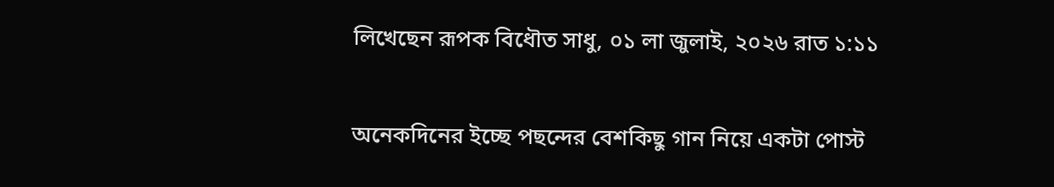লিখেছেন রূপক বিধৌত সাধু, ০১ লা জুলাই, ২০২৬ রাত ১:১১


অনেকদিনের ইচ্ছে পছন্দের বেশকিছু গান নিয়ে একটা পোস্ট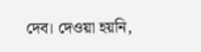দেব। দেওয়া হয়নি,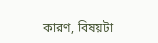কারণ, বিষয়টা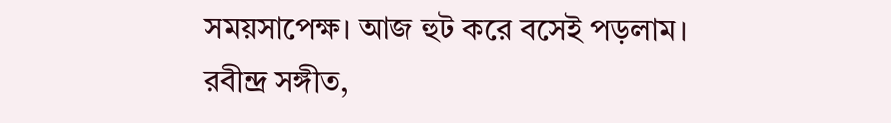সময়সাপেক্ষ। আজ হুট করে বসেই পড়লাম। রবীন্দ্র সঙ্গীত,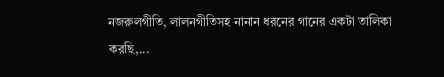নজরুলগীতি, লালনগীতিসহ নানান ধরনের গানের একটা তালিকা করছি,...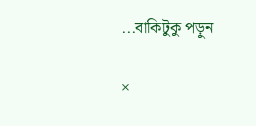...বাকিটুকু পড়ুন

×